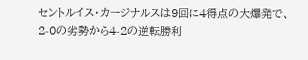セントルイス・カージナルスは9回に4得点の大爆発で、2-0の劣勢から4-2の逆転勝利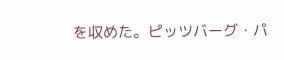を収めた。ピッツバーグ・パ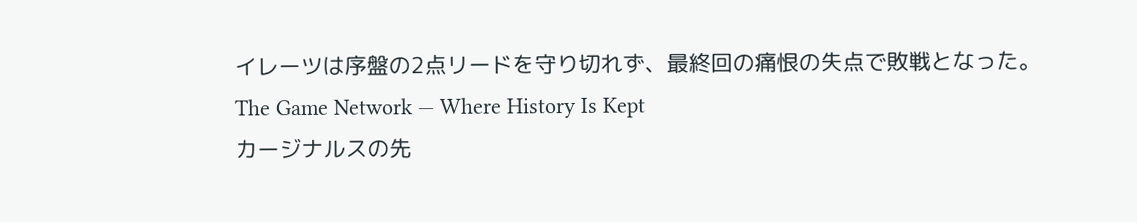イレーツは序盤の2点リードを守り切れず、最終回の痛恨の失点で敗戦となった。
The Game Network — Where History Is Kept
カージナルスの先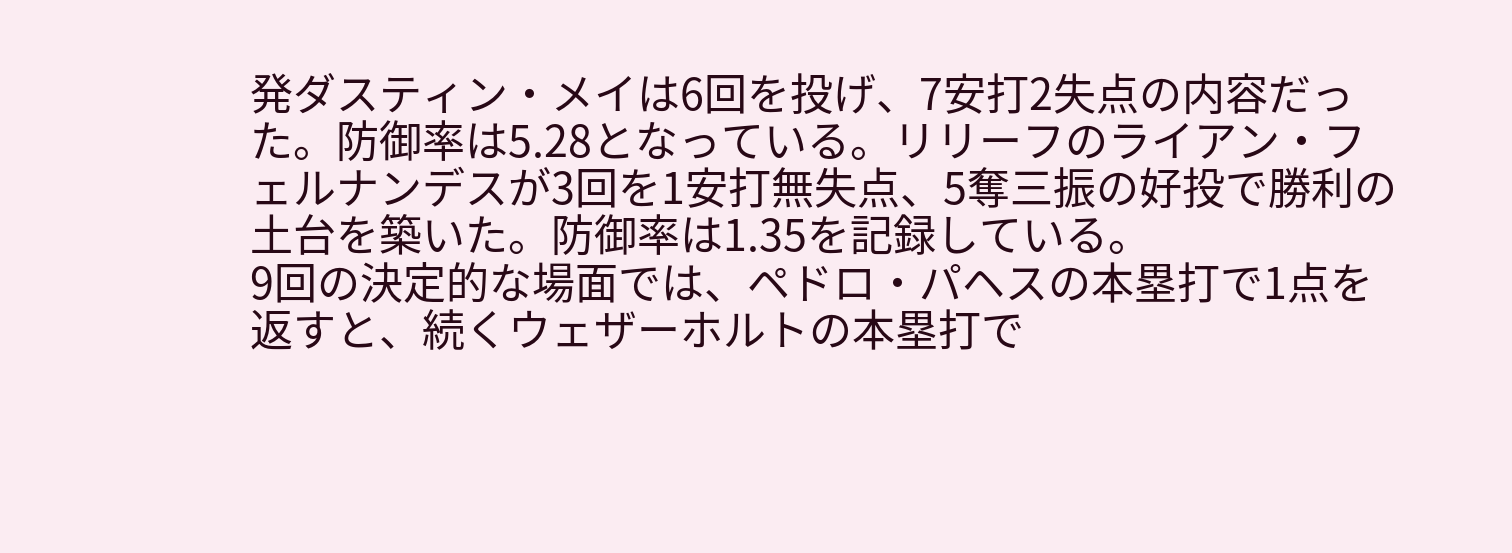発ダスティン・メイは6回を投げ、7安打2失点の内容だった。防御率は5.28となっている。リリーフのライアン・フェルナンデスが3回を1安打無失点、5奪三振の好投で勝利の土台を築いた。防御率は1.35を記録している。
9回の決定的な場面では、ペドロ・パヘスの本塁打で1点を返すと、続くウェザーホルトの本塁打で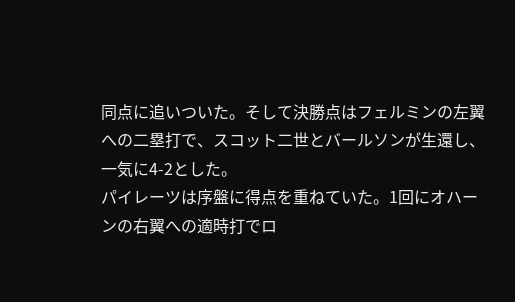同点に追いついた。そして決勝点はフェルミンの左翼への二塁打で、スコット二世とバールソンが生還し、一気に4-2とした。
パイレーツは序盤に得点を重ねていた。1回にオハーンの右翼への適時打でロ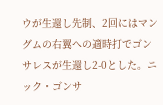ウが生還し先制、2回にはマングムの右翼への適時打でゴンサレスが生還し2-0とした。ニック・ゴンサ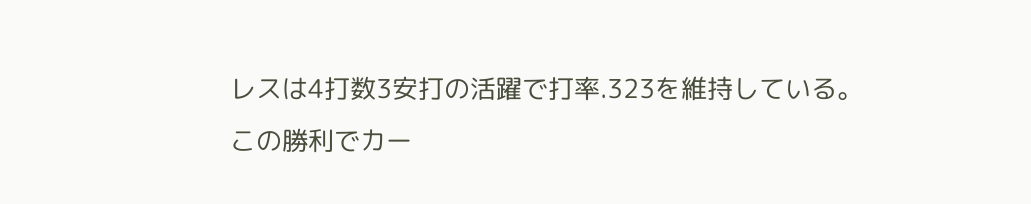レスは4打数3安打の活躍で打率.323を維持している。
この勝利でカー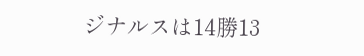ジナルスは14勝13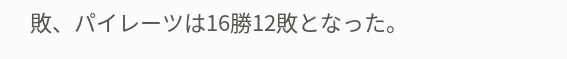敗、パイレーツは16勝12敗となった。